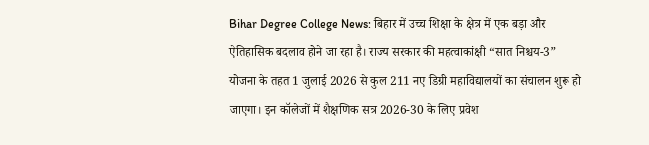Bihar Degree College News: बिहार में उच्च शिक्षा के क्षेत्र में एक बड़ा और ऐतिहासिक बदलाव होने जा रहा है। राज्य सरकार की महत्वाकांक्षी “सात निश्चय-3” योजना के तहत 1 जुलाई 2026 से कुल 211 नए डिग्री महाविद्यालयों का संचालन शुरू हो जाएगा। इन कॉलेजों में शैक्षणिक सत्र 2026-30 के लिए प्रवेश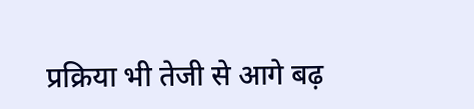प्रक्रिया भी तेजी से आगे बढ़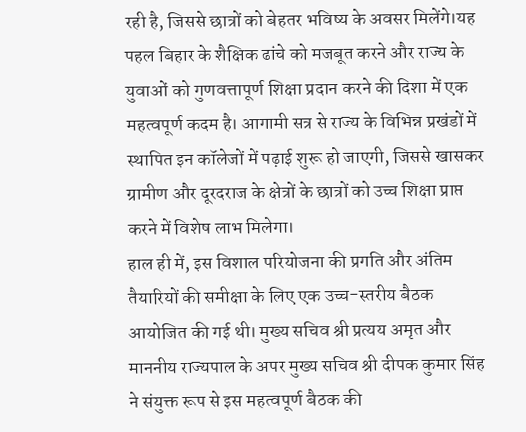रही है, जिससे छात्रों को बेहतर भविष्य के अवसर मिलेंगे।यह पहल बिहार के शैक्षिक ढांचे को मजबूत करने और राज्य के युवाओं को गुणवत्तापूर्ण शिक्षा प्रदान करने की दिशा में एक महत्वपूर्ण कदम है। आगामी सत्र से राज्य के विभिन्न प्रखंडों में स्थापित इन कॉलेजों में पढ़ाई शुरू हो जाएगी, जिससे खासकर ग्रामीण और दूरदराज के क्षेत्रों के छात्रों को उच्च शिक्षा प्राप्त करने में विशेष लाभ मिलेगा।
हाल ही में, इस विशाल परियोजना की प्रगति और अंतिम तैयारियों की समीक्षा के लिए एक उच्च-स्तरीय बैठक आयोजित की गई थी। मुख्य सचिव श्री प्रत्यय अमृत और माननीय राज्यपाल के अपर मुख्य सचिव श्री दीपक कुमार सिंह ने संयुक्त रूप से इस महत्वपूर्ण बैठक की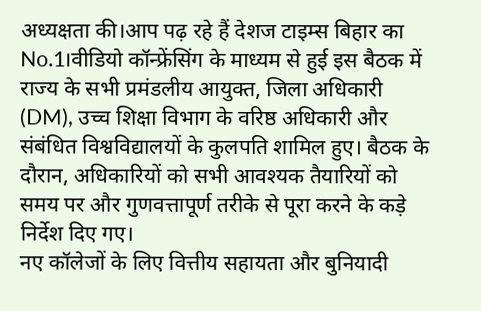अध्यक्षता की।आप पढ़ रहे हैं देशज टाइम्स बिहार का No.1।वीडियो कॉन्फ्रेंसिंग के माध्यम से हुई इस बैठक में राज्य के सभी प्रमंडलीय आयुक्त, जिला अधिकारी (DM), उच्च शिक्षा विभाग के वरिष्ठ अधिकारी और संबंधित विश्वविद्यालयों के कुलपति शामिल हुए। बैठक के दौरान, अधिकारियों को सभी आवश्यक तैयारियों को समय पर और गुणवत्तापूर्ण तरीके से पूरा करने के कड़े निर्देश दिए गए।
नए कॉलेजों के लिए वित्तीय सहायता और बुनियादी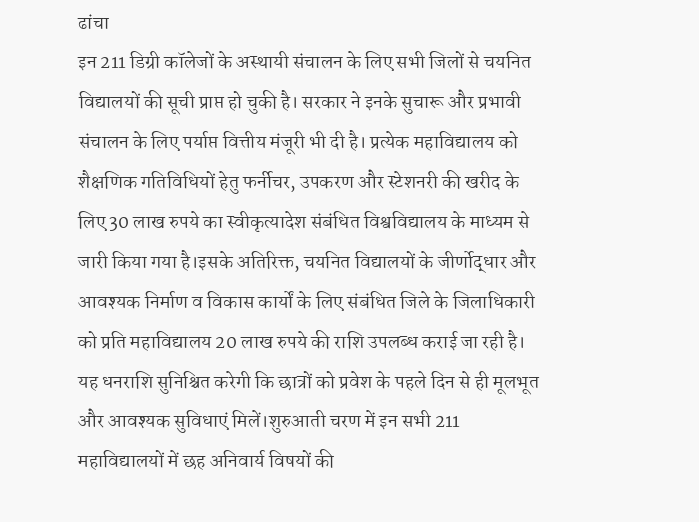ढांचा
इन 211 डिग्री कॉलेजों के अस्थायी संचालन के लिए सभी जिलों से चयनित विद्यालयों की सूची प्राप्त हो चुकी है। सरकार ने इनके सुचारू और प्रभावी संचालन के लिए पर्याप्त वित्तीय मंजूरी भी दी है। प्रत्येक महाविद्यालय को शैक्षणिक गतिविधियों हेतु फर्नीचर, उपकरण और स्टेशनरी की खरीद के लिए 30 लाख रुपये का स्वीकृत्यादेश संबंधित विश्वविद्यालय के माध्यम से जारी किया गया है।इसके अतिरिक्त, चयनित विद्यालयों के जीर्णोद्धार और आवश्यक निर्माण व विकास कार्यों के लिए संबंधित जिले के जिलाधिकारी को प्रति महाविद्यालय 20 लाख रुपये की राशि उपलब्ध कराई जा रही है। यह धनराशि सुनिश्चित करेगी कि छात्रों को प्रवेश के पहले दिन से ही मूलभूत और आवश्यक सुविधाएं मिलें।शुरुआती चरण में इन सभी 211 महाविद्यालयों में छह अनिवार्य विषयों की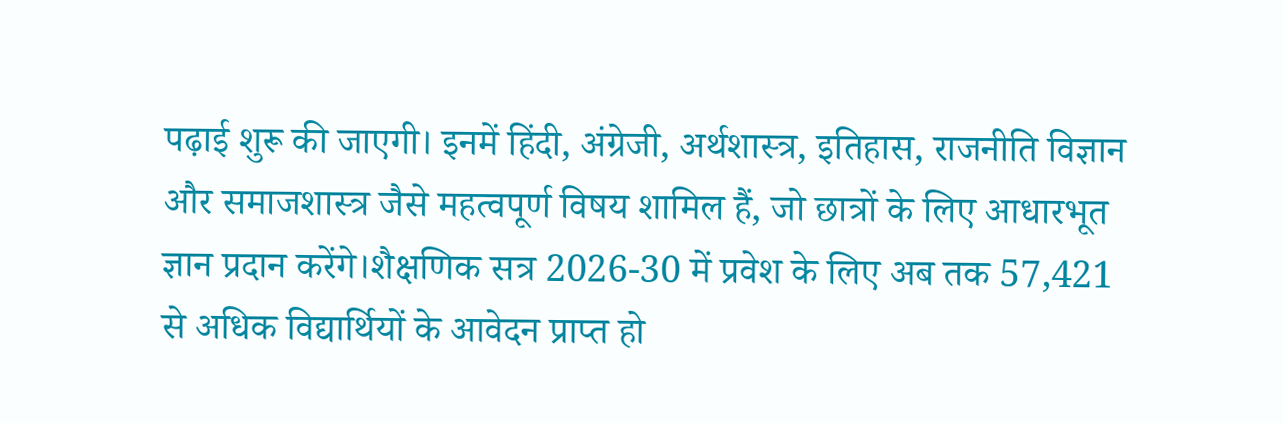पढ़ाई शुरू की जाएगी। इनमें हिंदी, अंग्रेजी, अर्थशास्त्र, इतिहास, राजनीति विज्ञान और समाजशास्त्र जैसे महत्वपूर्ण विषय शामिल हैं, जो छात्रों के लिए आधारभूत ज्ञान प्रदान करेंगे।शैक्षणिक सत्र 2026-30 में प्रवेश के लिए अब तक 57,421 से अधिक विद्यार्थियों के आवेदन प्राप्त हो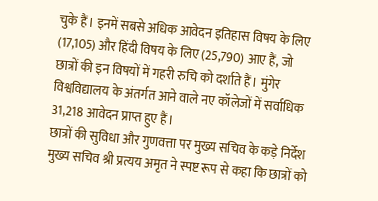चुके हैं। इनमें सबसे अधिक आवेदन इतिहास विषय के लिए (17,105) और हिंदी विषय के लिए (25,790) आए हैं, जो छात्रों की इन विषयों में गहरी रुचि को दर्शाते हैं। मुंगेर विश्वविद्यालय के अंतर्गत आने वाले नए कॉलेजों में सर्वाधिक 31,218 आवेदन प्राप्त हुए हैं।
छात्रों की सुविधा और गुणवत्ता पर मुख्य सचिव के कड़े निर्देश
मुख्य सचिव श्री प्रत्यय अमृत ने स्पष्ट रूप से कहा कि छात्रों को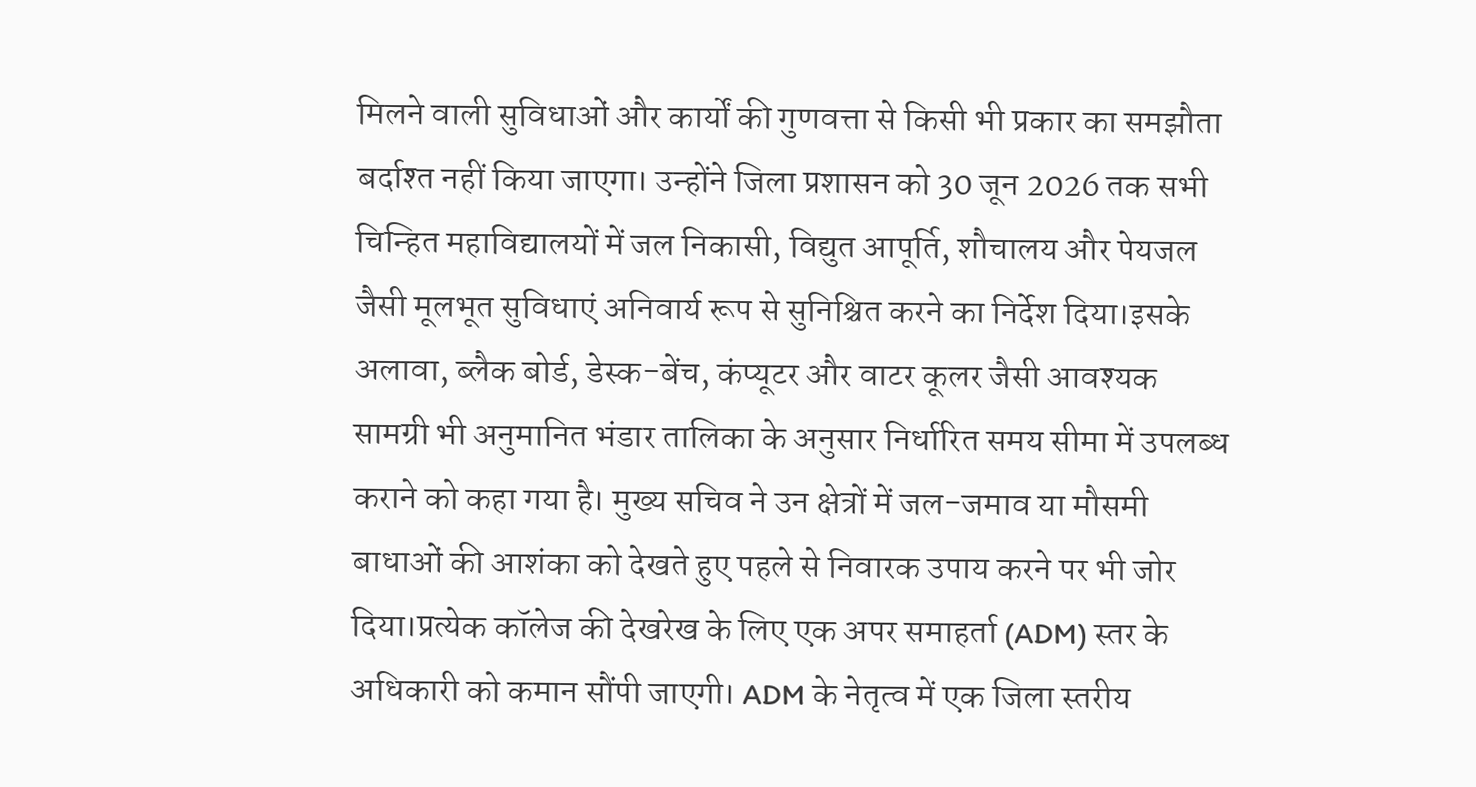मिलने वाली सुविधाओं और कार्यों की गुणवत्ता से किसी भी प्रकार का समझौता बर्दाश्त नहीं किया जाएगा। उन्होंने जिला प्रशासन को 30 जून 2026 तक सभी चिन्हित महाविद्यालयों में जल निकासी, विद्युत आपूर्ति, शौचालय और पेयजल जैसी मूलभूत सुविधाएं अनिवार्य रूप से सुनिश्चित करने का निर्देश दिया।इसके अलावा, ब्लैक बोर्ड, डेस्क-बेंच, कंप्यूटर और वाटर कूलर जैसी आवश्यक सामग्री भी अनुमानित भंडार तालिका के अनुसार निर्धारित समय सीमा में उपलब्ध कराने को कहा गया है। मुख्य सचिव ने उन क्षेत्रों में जल-जमाव या मौसमी बाधाओं की आशंका को देखते हुए पहले से निवारक उपाय करने पर भी जोर दिया।प्रत्येक कॉलेज की देखरेख के लिए एक अपर समाहर्ता (ADM) स्तर के अधिकारी को कमान सौंपी जाएगी। ADM के नेतृत्व में एक जिला स्तरीय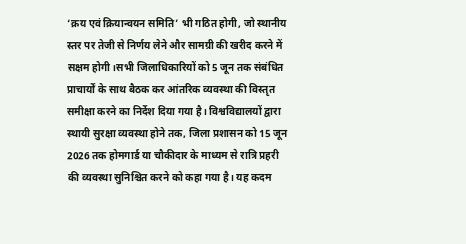‘क्रय एवं क्रियान्वयन समिति’ भी गठित होगी, जो स्थानीय स्तर पर तेजी से निर्णय लेने और सामग्री की खरीद करने में सक्षम होगी।सभी जिलाधिकारियों को 5 जून तक संबंधित प्राचार्यों के साथ बैठक कर आंतरिक व्यवस्था की विस्तृत समीक्षा करने का निर्देश दिया गया है। विश्वविद्यालयों द्वारा स्थायी सुरक्षा व्यवस्था होने तक, जिला प्रशासन को 15 जून 2026 तक होमगार्ड या चौकीदार के माध्यम से रात्रि प्रहरी की व्यवस्था सुनिश्चित करने को कहा गया है। यह कदम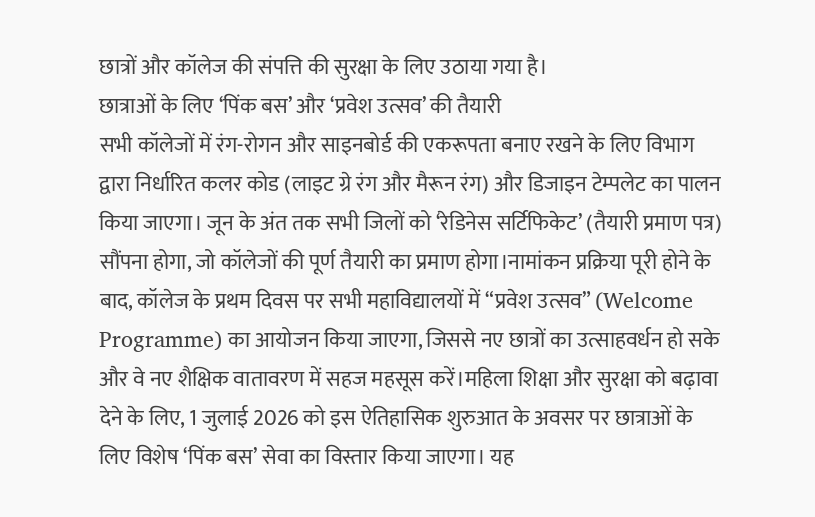छात्रों और कॉलेज की संपत्ति की सुरक्षा के लिए उठाया गया है।
छात्राओं के लिए ‘पिंक बस’ और ‘प्रवेश उत्सव’ की तैयारी
सभी कॉलेजों में रंग-रोगन और साइनबोर्ड की एकरूपता बनाए रखने के लिए विभाग द्वारा निर्धारित कलर कोड (लाइट ग्रे रंग और मैरून रंग) और डिजाइन टेम्पलेट का पालन किया जाएगा। जून के अंत तक सभी जिलों को ‘रेडिनेस सर्टिफिकेट’ (तैयारी प्रमाण पत्र) सौंपना होगा, जो कॉलेजों की पूर्ण तैयारी का प्रमाण होगा।नामांकन प्रक्रिया पूरी होने के बाद, कॉलेज के प्रथम दिवस पर सभी महाविद्यालयों में “प्रवेश उत्सव” (Welcome Programme) का आयोजन किया जाएगा, जिससे नए छात्रों का उत्साहवर्धन हो सके और वे नए शैक्षिक वातावरण में सहज महसूस करें।महिला शिक्षा और सुरक्षा को बढ़ावा देने के लिए, 1 जुलाई 2026 को इस ऐतिहासिक शुरुआत के अवसर पर छात्राओं के लिए विशेष ‘पिंक बस’ सेवा का विस्तार किया जाएगा। यह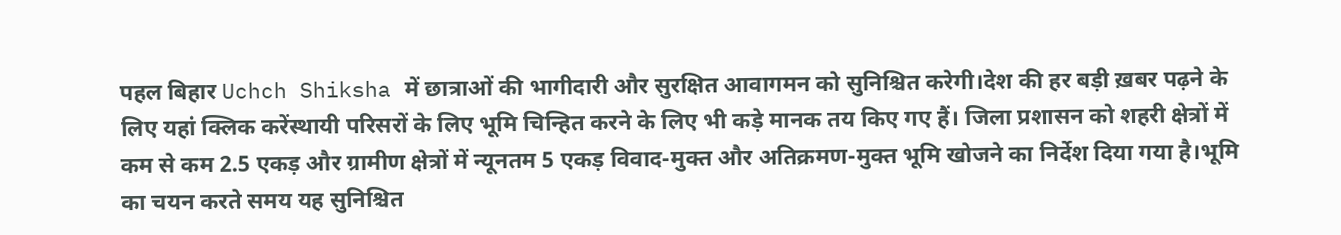पहल बिहार Uchch Shiksha में छात्राओं की भागीदारी और सुरक्षित आवागमन को सुनिश्चित करेगी।देश की हर बड़ी ख़बर पढ़ने के लिए यहां क्लिक करेंस्थायी परिसरों के लिए भूमि चिन्हित करने के लिए भी कड़े मानक तय किए गए हैं। जिला प्रशासन को शहरी क्षेत्रों में कम से कम 2.5 एकड़ और ग्रामीण क्षेत्रों में न्यूनतम 5 एकड़ विवाद-मुक्त और अतिक्रमण-मुक्त भूमि खोजने का निर्देश दिया गया है।भूमि का चयन करते समय यह सुनिश्चित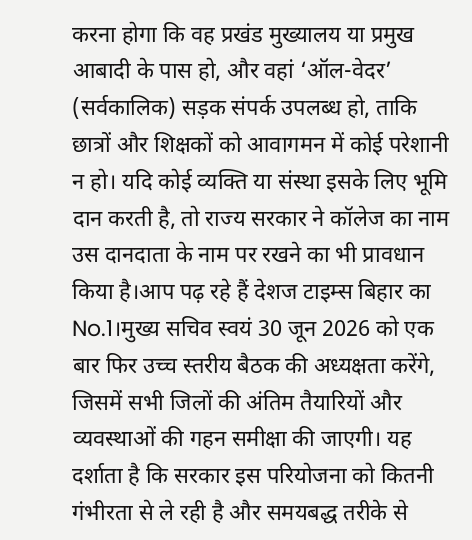करना होगा कि वह प्रखंड मुख्यालय या प्रमुख आबादी के पास हो, और वहां ‘ऑल-वेदर’ (सर्वकालिक) सड़क संपर्क उपलब्ध हो, ताकि छात्रों और शिक्षकों को आवागमन में कोई परेशानी न हो। यदि कोई व्यक्ति या संस्था इसके लिए भूमि दान करती है, तो राज्य सरकार ने कॉलेज का नाम उस दानदाता के नाम पर रखने का भी प्रावधान किया है।आप पढ़ रहे हैं देशज टाइम्स बिहार का No.1।मुख्य सचिव स्वयं 30 जून 2026 को एक बार फिर उच्च स्तरीय बैठक की अध्यक्षता करेंगे, जिसमें सभी जिलों की अंतिम तैयारियों और व्यवस्थाओं की गहन समीक्षा की जाएगी। यह दर्शाता है कि सरकार इस परियोजना को कितनी गंभीरता से ले रही है और समयबद्ध तरीके से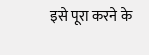इसे पूरा करने के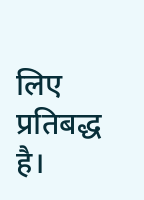लिए प्रतिबद्ध है।